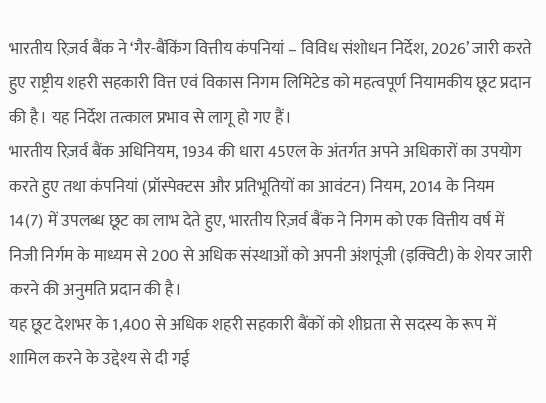भारतीय रिज़र्व बैंक ने ‘गैर-बैंकिंग वित्तीय कंपनियां – विविध संशोधन निर्देश, 2026’ जारी करते हुए राष्ट्रीय शहरी सहकारी वित्त एवं विकास निगम लिमिटेड को महत्वपूर्ण नियामकीय छूट प्रदान की है। यह निर्देश तत्काल प्रभाव से लागू हो गए हैं।
भारतीय रिज़र्व बैंक अधिनियम, 1934 की धारा 45एल के अंतर्गत अपने अधिकारों का उपयोग करते हुए तथा कंपनियां (प्रॉस्पेक्टस और प्रतिभूतियों का आवंटन) नियम, 2014 के नियम 14(7) में उपलब्ध छूट का लाभ देते हुए, भारतीय रिज़र्व बैंक ने निगम को एक वित्तीय वर्ष में निजी निर्गम के माध्यम से 200 से अधिक संस्थाओं को अपनी अंशपूंजी (इक्विटी) के शेयर जारी करने की अनुमति प्रदान की है।
यह छूट देशभर के 1,400 से अधिक शहरी सहकारी बैंकों को शीघ्रता से सदस्य के रूप में शामिल करने के उद्देश्य से दी गई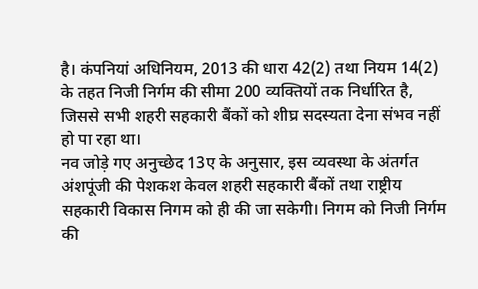है। कंपनियां अधिनियम, 2013 की धारा 42(2) तथा नियम 14(2) के तहत निजी निर्गम की सीमा 200 व्यक्तियों तक निर्धारित है, जिससे सभी शहरी सहकारी बैंकों को शीघ्र सदस्यता देना संभव नहीं हो पा रहा था।
नव जोड़े गए अनुच्छेद 13ए के अनुसार, इस व्यवस्था के अंतर्गत अंशपूंजी की पेशकश केवल शहरी सहकारी बैंकों तथा राष्ट्रीय सहकारी विकास निगम को ही की जा सकेगी। निगम को निजी निर्गम की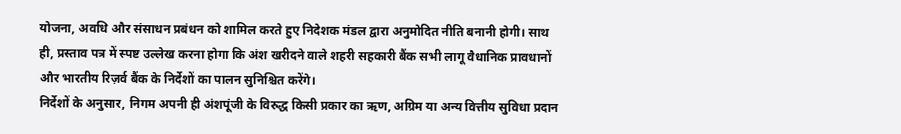योजना, अवधि और संसाधन प्रबंधन को शामिल करते हुए निदेशक मंडल द्वारा अनुमोदित नीति बनानी होगी। साथ ही, प्रस्ताव पत्र में स्पष्ट उल्लेख करना होगा कि अंश खरीदने वाले शहरी सहकारी बैंक सभी लागू वैधानिक प्रावधानों और भारतीय रिज़र्व बैंक के निर्देशों का पालन सुनिश्चित करेंगे।
निर्देशों के अनुसार, निगम अपनी ही अंशपूंजी के विरुद्ध किसी प्रकार का ऋण, अग्रिम या अन्य वित्तीय सुविधा प्रदान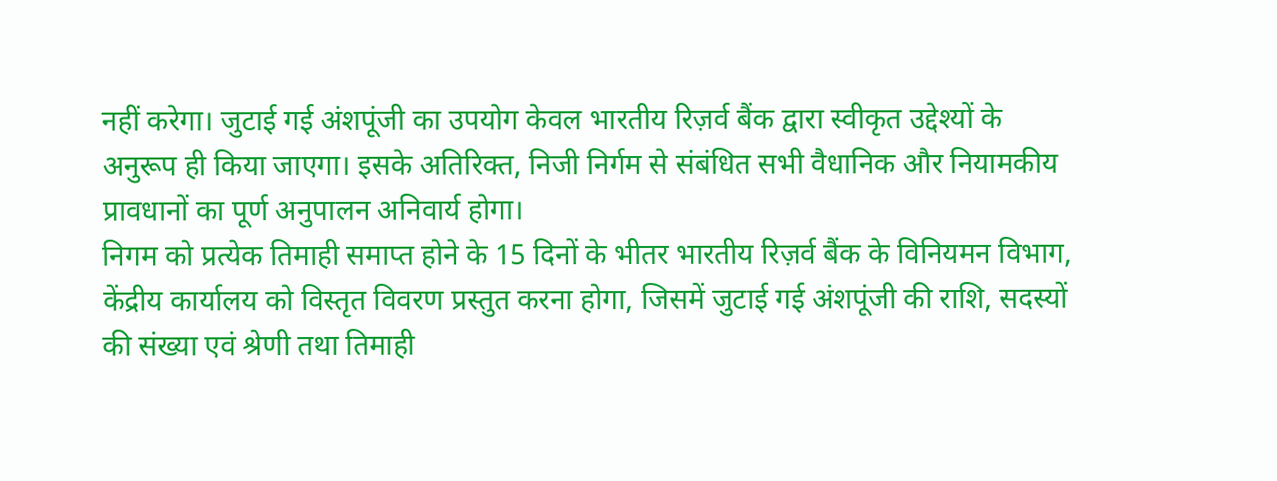नहीं करेगा। जुटाई गई अंशपूंजी का उपयोग केवल भारतीय रिज़र्व बैंक द्वारा स्वीकृत उद्देश्यों के अनुरूप ही किया जाएगा। इसके अतिरिक्त, निजी निर्गम से संबंधित सभी वैधानिक और नियामकीय प्रावधानों का पूर्ण अनुपालन अनिवार्य होगा।
निगम को प्रत्येक तिमाही समाप्त होने के 15 दिनों के भीतर भारतीय रिज़र्व बैंक के विनियमन विभाग, केंद्रीय कार्यालय को विस्तृत विवरण प्रस्तुत करना होगा, जिसमें जुटाई गई अंशपूंजी की राशि, सदस्यों की संख्या एवं श्रेणी तथा तिमाही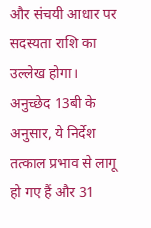और संचयी आधार पर सदस्यता राशि का उल्लेख होगा।
अनुच्छेद 13बी के अनुसार, ये निर्देश तत्काल प्रभाव से लागू हो गए हैं और 31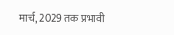मार्च, 2029 तक प्रभावी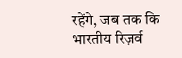रहेंगे, जब तक कि भारतीय रिज़र्व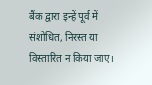बैंक द्वारा इन्हें पूर्व में संशोधित, निरस्त या विस्तारित न किया जाए।